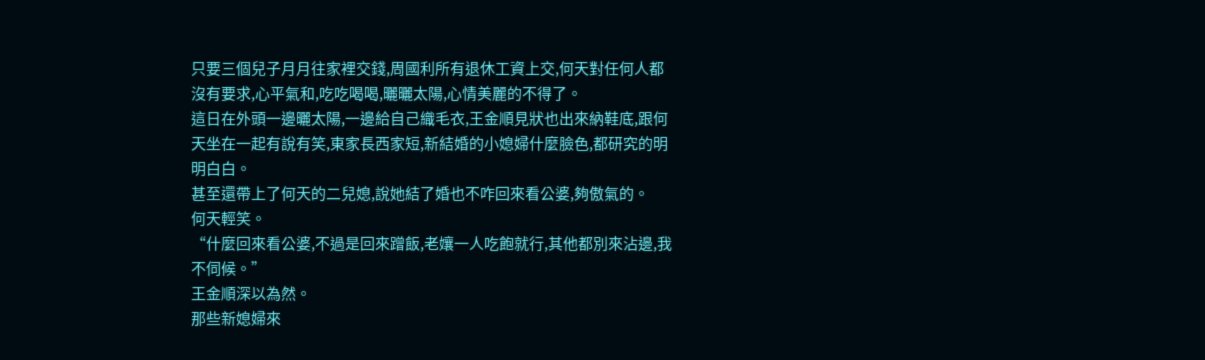只要三個兒子月月往家裡交錢,周國利所有退休工資上交,何天對任何人都沒有要求,心平氣和,吃吃喝喝,曬曬太陽,心情美麗的不得了。
這日在外頭一邊曬太陽,一邊給自己織毛衣,王金順見狀也出來納鞋底,跟何天坐在一起有說有笑,東家長西家短,新結婚的小媳婦什麼臉色,都研究的明明白白。
甚至還帶上了何天的二兒媳,說她結了婚也不咋回來看公婆,夠傲氣的。
何天輕笑。
“什麼回來看公婆,不過是回來蹭飯,老孃一人吃飽就行,其他都別來沾邊,我不伺候。”
王金順深以為然。
那些新媳婦來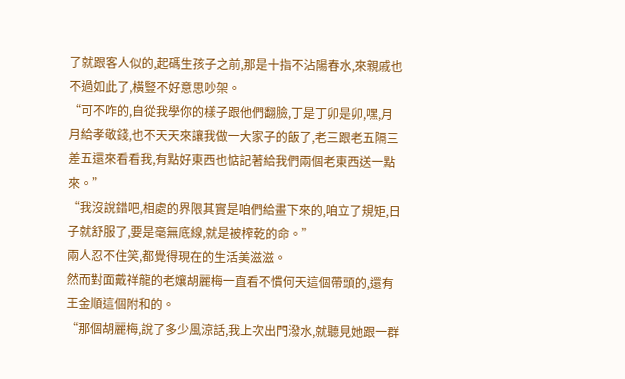了就跟客人似的,起碼生孩子之前,那是十指不沾陽春水,來親戚也不過如此了,橫豎不好意思吵架。
“可不咋的,自從我學你的樣子跟他們翻臉,丁是丁卯是卯,嘿,月月給孝敬錢,也不天天來讓我做一大家子的飯了,老三跟老五隔三差五還來看看我,有點好東西也惦記著給我們兩個老東西送一點來。”
“我沒說錯吧,相處的界限其實是咱們給畫下來的,咱立了規矩,日子就舒服了,要是毫無底線,就是被榨乾的命。”
兩人忍不住笑,都覺得現在的生活美滋滋。
然而對面戴祥龍的老孃胡麗梅一直看不慣何天這個帶頭的,還有王金順這個附和的。
“那個胡麗梅,說了多少風涼話,我上次出門潑水,就聽見她跟一群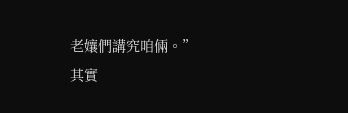老孃們講究咱倆。”
其實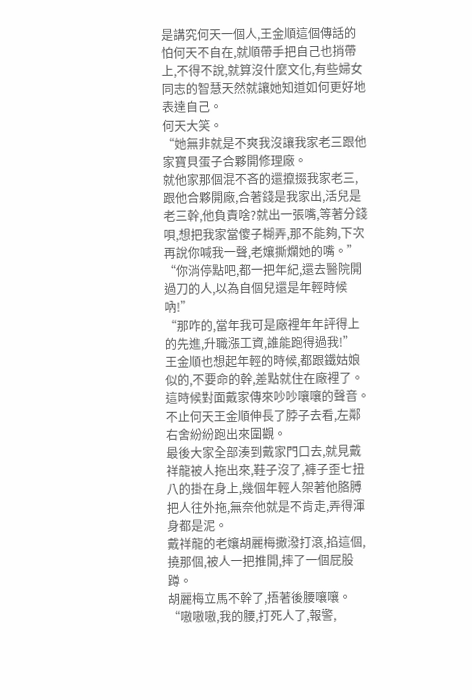是講究何天一個人,王金順這個傳話的怕何天不自在,就順帶手把自己也捎帶上,不得不說,就算沒什麼文化,有些婦女同志的智慧天然就讓她知道如何更好地表達自己。
何天大笑。
“她無非就是不爽我沒讓我家老三跟他家寶貝蛋子合夥開修理廠。
就他家那個混不吝的還攛掇我家老三,跟他合夥開廠,合著錢是我家出,活兒是老三幹,他負責啥?就出一張嘴,等著分錢唄,想把我家當傻子糊弄,那不能夠,下次再說你喊我一聲,老孃撕爛她的嘴。”
“你消停點吧,都一把年紀,還去醫院開過刀的人,以為自個兒還是年輕時候吶!”
“那咋的,當年我可是廠裡年年評得上的先進,升職漲工資,誰能跑得過我!”
王金順也想起年輕的時候,都跟鐵姑娘似的,不要命的幹,差點就住在廠裡了。
這時候對面戴家傳來吵吵嚷嚷的聲音。
不止何天王金順伸長了脖子去看,左鄰右舍紛紛跑出來圍觀。
最後大家全部湊到戴家門口去,就見戴祥龍被人拖出來,鞋子沒了,褲子歪七扭八的掛在身上,幾個年輕人架著他胳膊把人往外拖,無奈他就是不肯走,弄得渾身都是泥。
戴祥龍的老孃胡麗梅撒潑打滾,掐這個,撓那個,被人一把推開,摔了一個屁股蹲。
胡麗梅立馬不幹了,捂著後腰嚷嚷。
“嗷嗷嗷,我的腰,打死人了,報警,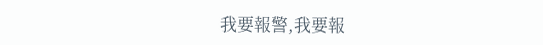我要報警,我要報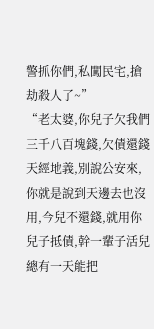警抓你們,私闖民宅,搶劫殺人了~”
“老太婆,你兒子欠我們三千八百塊錢,欠債還錢天經地義,別說公安來,你就是說到天邊去也沒用,今兒不還錢,就用你兒子抵債,幹一輩子活兒總有一天能把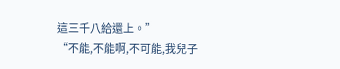這三千八給還上。”
“不能,不能啊,不可能,我兒子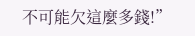不可能欠這麼多錢!”